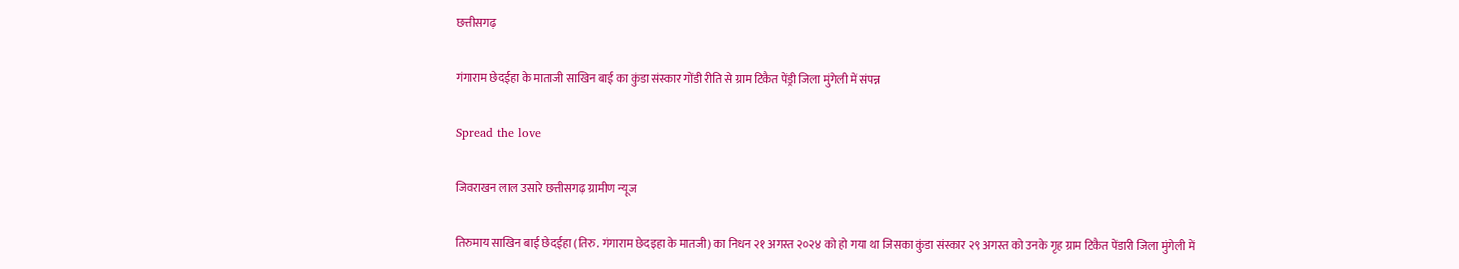छत्तीसगढ़

गंगाराम छेदईहा के माताजी साखिन बाई का कुंडा संस्कार गोंडी रीति से ग्राम टिकैत पेंड्री जिला मुंगेली में संपन्न

Spread the love

जिवराखन लाल उसारे छत्तीसगढ़ ग्रामीण न्यूज

तिरुमाय साखिन बाई छेदईहा (तिरु. गंगाराम छेदइहा के मातजी) का निधन २१ अगस्त २०२४ को हो गया था जिसका कुंडा संस्कार २९ अगस्त को उनके गृह ग्राम टिकैत पेंडारी जिला मुंगेली में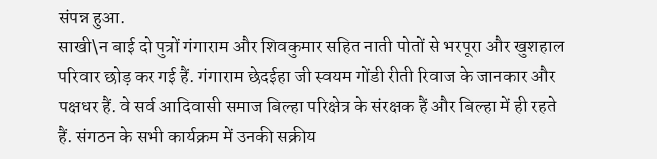संपन्न हुआ.
साखी\न बाई दो पुत्रों गंगाराम और शिवकुमार सहित नाती पोतों से भरपूरा और खुशहाल परिवार छोड़ कर गई हैं. गंगाराम छेदईहा जी स्वयम गोंडी रीती रिवाज के जानकार और पक्षधर हैं. वे सर्व आदिवासी समाज बिल्हा परिक्षेत्र के संरक्षक हैं और बिल्हा में ही रहते हैं. संगठन के सभी कार्यक्रम में उनकी सक्रीय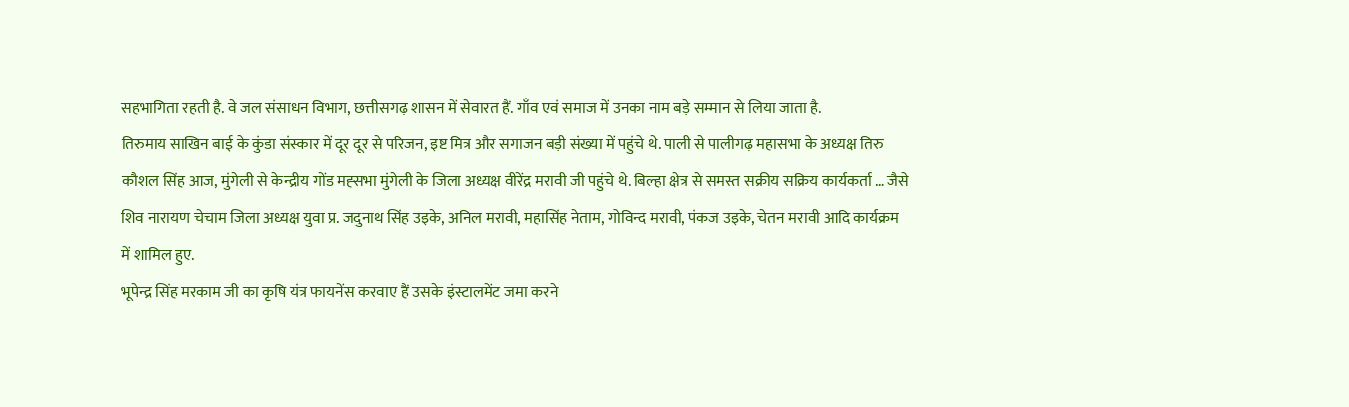सहभागिता रहती है. वे जल संसाधन विभाग, छत्तीसगढ़ शासन में सेवारत हैं. गाँव एवं समाज में उनका नाम बड़े सम्मान से लिया जाता है.
तिरुमाय साखिन बाई के कुंडा संस्कार में दूर दूर से परिजन, इष्ट मित्र और सगाजन बड़ी संख्या में पहुंचे थे. पाली से पालीगढ़ महासभा के अध्यक्ष तिरु कौशल सिंह आज, मुंगेली से केन्द्रीय गोंड मह्सभा मुंगेली के जिला अध्यक्ष वीरेंद्र मरावी जी पहुंचे थे. बिल्हा क्षेत्र से समस्त सक्रीय सक्रिय कार्यकर्ता … जैसे शिव नारायण चेचाम जिला अध्यक्ष युवा प्र. जदुनाथ सिंह उइके, अनिल मरावी, महासिंह नेताम, गोविन्द मरावी, पंकज उइके, चेतन मरावी आदि कार्यक्रम में शामिल हुए.
भूपेन्द्र सिंह मरकाम जी का कृषि यंत्र फायनेंस करवाए हैं उसके इंस्टालमेंट जमा करने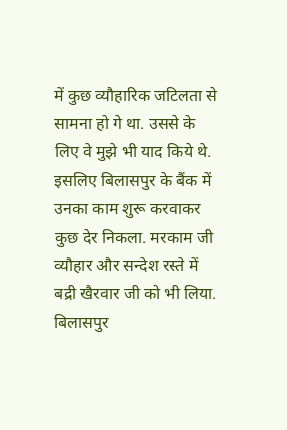में कुछ व्यौहारिक जटिलता से सामना हो गे था. उससे के लिए वे मुझे भी याद किये थे. इसलिए बिलासपुर के बैंक में उनका काम शुरू करवाकर कुछ देर निकला. मरकाम जी व्यौहार और सन्देश रस्ते में बद्री खैरवार जी को भी लिया.
बिलासपुर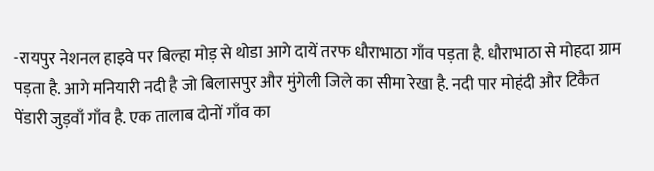-रायपुर नेशनल हाइवे पर बिल्हा मोड़ से थोडा आगे दायें तरफ धौराभाठा गाँव पड़ता है. धौराभाठा से मोहदा ग्राम पड़ता है. आगे मनियारी नदी है जो बिलासपुर और मुंगेली जिले का सीमा रेखा है. नदी पार मोहंदी और टिकैत पेंडारी जुड़वाँ गाँव है. एक तालाब दोनों गाँव का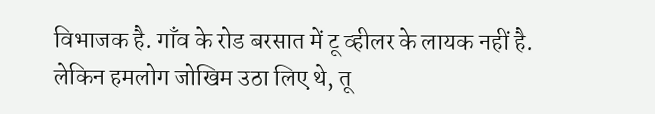विभाजक है. गाँव के रोड बरसात में टू व्हीलर के लायक नहीं है. लेकिन हमलोग जोखिम उठा लिए थे, तू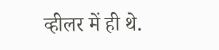व्हीलर में ही थे.